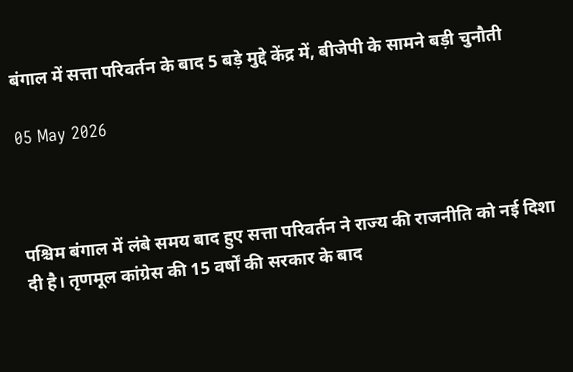बंगाल में सत्ता परिवर्तन के बाद 5 बड़े मुद्दे केंद्र में, बीजेपी के सामने बड़ी चुनौती

05 May 2026



पश्चिम बंगाल में लंबे समय बाद हुए सत्ता परिवर्तन ने राज्य की राजनीति को नई दिशा दी है। तृणमूल कांग्रेस की 15 वर्षों की सरकार के बाद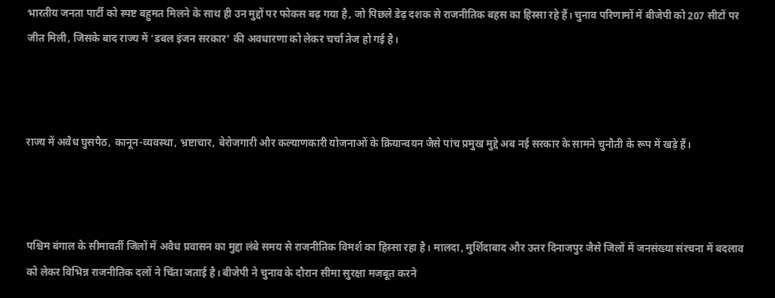भारतीय जनता पार्टी को स्पष्ट बहुमत मिलने के साथ ही उन मुद्दों पर फोकस बढ़ गया है, जो पिछले डेढ़ दशक से राजनीतिक बहस का हिस्सा रहे हैं। चुनाव परिणामों में बीजेपी को 207 सीटों पर जीत मिली, जिसके बाद राज्य में ‘डबल इंजन सरकार’ की अवधारणा को लेकर चर्चा तेज हो गई है।



राज्य में अवैध घुसपैठ, कानून-व्यवस्था, भ्रष्टाचार, बेरोजगारी और कल्याणकारी योजनाओं के क्रियान्वयन जैसे पांच प्रमुख मुद्दे अब नई सरकार के सामने चुनौती के रूप में खड़े हैं।



पश्चिम बंगाल के सीमावर्ती जिलों में अवैध प्रवासन का मुद्दा लंबे समय से राजनीतिक विमर्श का हिस्सा रहा है। मालदा, मुर्शिदाबाद और उत्तर दिनाजपुर जैसे जिलों में जनसंख्या संरचना में बदलाव को लेकर विभिन्न राजनीतिक दलों ने चिंता जताई है। बीजेपी ने चुनाव के दौरान सीमा सुरक्षा मजबूत करने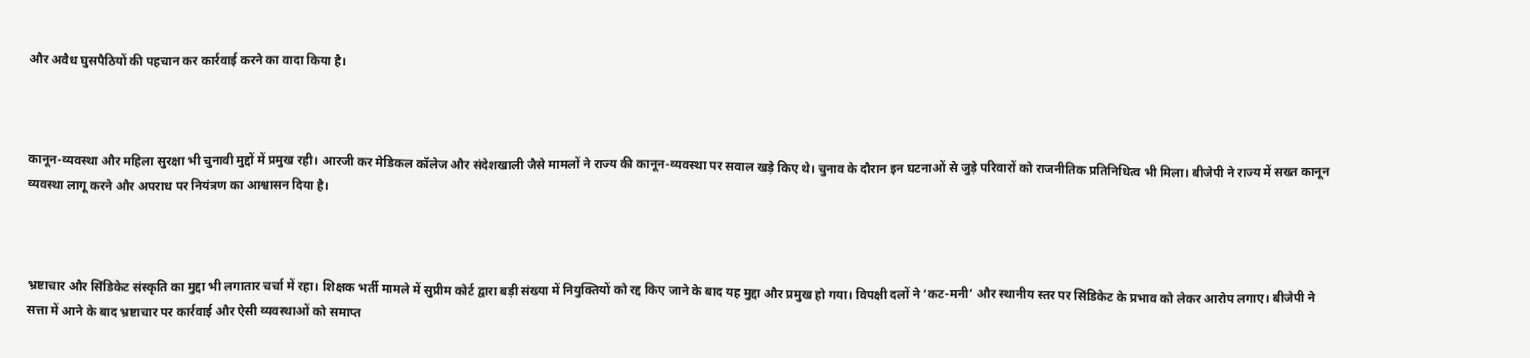और अवैध घुसपैठियों की पहचान कर कार्रवाई करने का वादा किया है।



कानून-व्यवस्था और महिला सुरक्षा भी चुनावी मुद्दों में प्रमुख रही। आरजी कर मेडिकल कॉलेज और संदेशखाली जैसे मामलों ने राज्य की कानून-व्यवस्था पर सवाल खड़े किए थे। चुनाव के दौरान इन घटनाओं से जुड़े परिवारों को राजनीतिक प्रतिनिधित्व भी मिला। बीजेपी ने राज्य में सख्त कानून व्यवस्था लागू करने और अपराध पर नियंत्रण का आश्वासन दिया है।



भ्रष्टाचार और सिंडिकेट संस्कृति का मुद्दा भी लगातार चर्चा में रहा। शिक्षक भर्ती मामले में सुप्रीम कोर्ट द्वारा बड़ी संख्या में नियुक्तियों को रद्द किए जाने के बाद यह मुद्दा और प्रमुख हो गया। विपक्षी दलों ने ‘कट-मनी’ और स्थानीय स्तर पर सिंडिकेट के प्रभाव को लेकर आरोप लगाए। बीजेपी ने सत्ता में आने के बाद भ्रष्टाचार पर कार्रवाई और ऐसी व्यवस्थाओं को समाप्त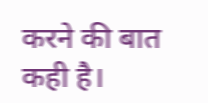करने की बात कही है।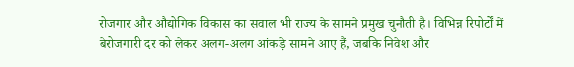रोजगार और औद्योगिक विकास का सवाल भी राज्य के सामने प्रमुख चुनौती है। विभिन्न रिपोर्टों में बेरोजगारी दर को लेकर अलग-अलग आंकड़े सामने आए हैं, जबकि निवेश और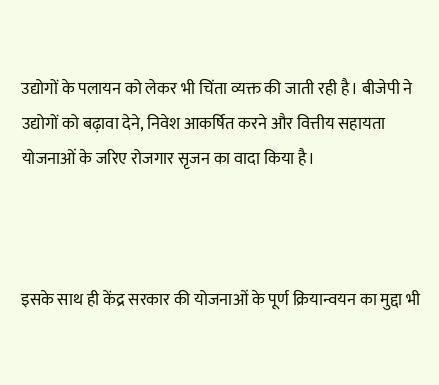उद्योगों के पलायन को लेकर भी चिंता व्यक्त की जाती रही है। बीजेपी ने उद्योगों को बढ़ावा देने, निवेश आकर्षित करने और वित्तीय सहायता योजनाओं के जरिए रोजगार सृजन का वादा किया है।



इसके साथ ही केंद्र सरकार की योजनाओं के पूर्ण क्रियान्वयन का मुद्दा भी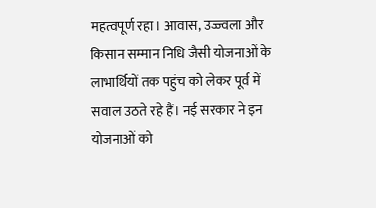महत्वपूर्ण रहा। आवास, उज्ज्वला और किसान सम्मान निधि जैसी योजनाओं के लाभार्थियों तक पहुंच को लेकर पूर्व में सवाल उठते रहे हैं। नई सरकार ने इन योजनाओं को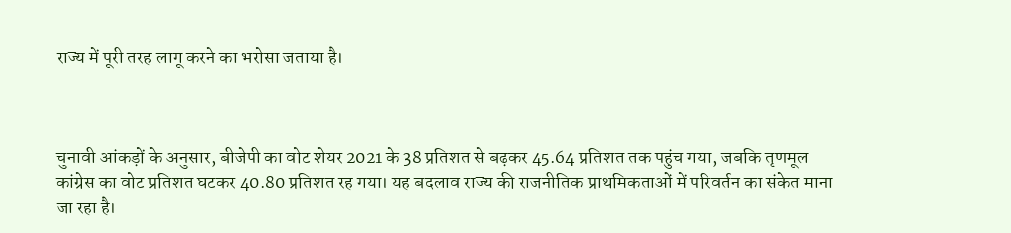राज्य में पूरी तरह लागू करने का भरोसा जताया है।



चुनावी आंकड़ों के अनुसार, बीजेपी का वोट शेयर 2021 के 38 प्रतिशत से बढ़कर 45.64 प्रतिशत तक पहुंच गया, जबकि तृणमूल कांग्रेस का वोट प्रतिशत घटकर 40.80 प्रतिशत रह गया। यह बदलाव राज्य की राजनीतिक प्राथमिकताओं में परिवर्तन का संकेत माना जा रहा है।